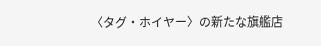〈タグ・ホイヤー〉の新たな旗艦店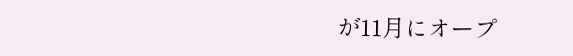が11月にオープ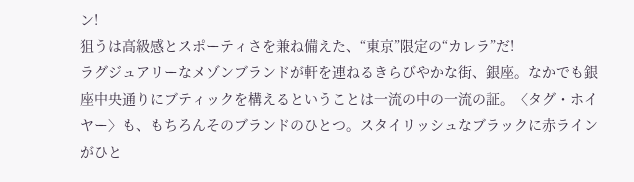ン!
狙うは高級感とスポーティさを兼ね備えた、“東京”限定の“カレラ”だ!
ラグジュアリーなメゾンブランドが軒を連ねるきらびやかな街、銀座。なかでも銀座中央通りにブティックを構えるということは一流の中の一流の証。〈タグ・ホイヤー〉も、もちろんそのブランドのひとつ。スタイリッシュなブラックに赤ラインがひと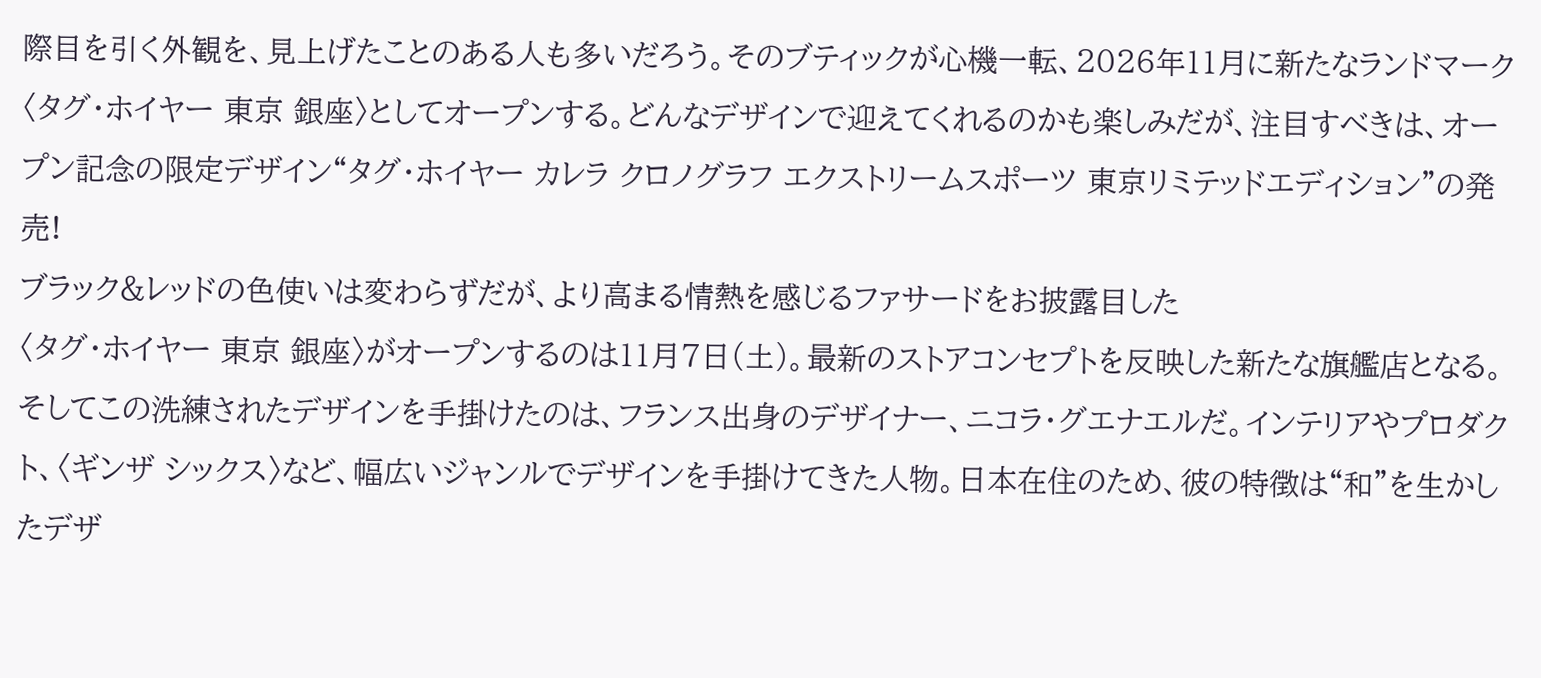際目を引く外観を、見上げたことのある人も多いだろう。そのブティックが心機一転、2026年11月に新たなランドマーク〈タグ・ホイヤー 東京 銀座〉としてオープンする。どんなデザインで迎えてくれるのかも楽しみだが、注目すべきは、オープン記念の限定デザイン“タグ・ホイヤー カレラ クロノグラフ エクストリームスポーツ 東京リミテッドエディション”の発売!
ブラック&レッドの色使いは変わらずだが、より高まる情熱を感じるファサードをお披露目した
〈タグ・ホイヤー 東京 銀座〉がオープンするのは11月7日(土)。最新のストアコンセプトを反映した新たな旗艦店となる。そしてこの洗練されたデザインを手掛けたのは、フランス出身のデザイナー、ニコラ・グエナエルだ。インテリアやプロダクト、〈ギンザ シックス〉など、幅広いジャンルでデザインを手掛けてきた人物。日本在住のため、彼の特徴は“和”を生かしたデザ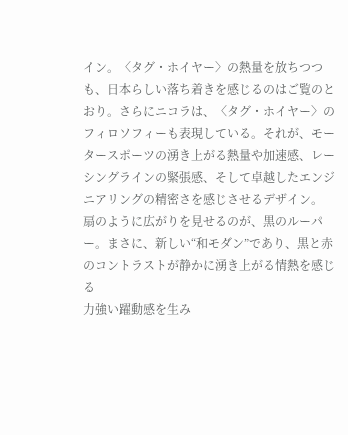イン。〈タグ・ホイヤー〉の熱量を放ちつつも、日本らしい落ち着きを感じるのはご覧のとおり。さらにニコラは、〈タグ・ホイヤー〉のフィロソフィーも表現している。それが、モータースポーツの湧き上がる熱量や加速感、レーシングラインの緊張感、そして卓越したエンジニアリングの精密さを感じさせるデザイン。
扇のように広がりを見せるのが、黒のルーパー。まさに、新しい“和モダン”であり、黒と赤のコントラストが静かに湧き上がる情熱を感じる
力強い躍動感を生み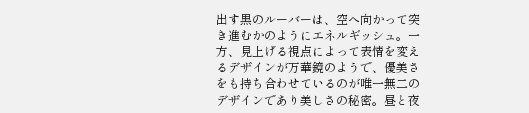出す黒のルーバーは、空へ向かって突き進むかのようにエネルギッシュ。一方、見上げる視点によって表情を変えるデザインが万華鏡のようで、優美さをも持ち合わせているのが唯一無二のデザインであり美しさの秘密。昼と夜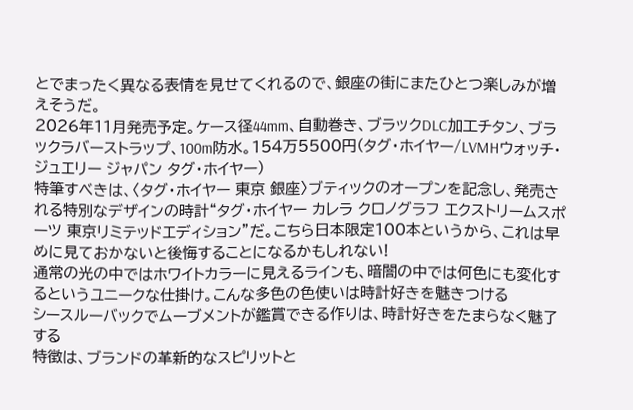とでまったく異なる表情を見せてくれるので、銀座の街にまたひとつ楽しみが増えそうだ。
2026年11月発売予定。ケース径44mm、自動巻き、ブラックDLC加工チタン、ブラックラバーストラップ、100m防水。154万5500円(タグ・ホイヤー/LVMHウォッチ・ジュエリー ジャパン タグ・ホイヤー)
特筆すべきは、〈タグ・ホイヤー 東京 銀座〉ブティックのオープンを記念し、発売される特別なデザインの時計“タグ・ホイヤー カレラ クロノグラフ エクストリームスポーツ 東京リミテッドエディション”だ。こちら日本限定100本というから、これは早めに見ておかないと後悔することになるかもしれない!
通常の光の中ではホワイトカラーに見えるラインも、暗闇の中では何色にも変化するというユニークな仕掛け。こんな多色の色使いは時計好きを魅きつける
シースルーバックでムーブメントが鑑賞できる作りは、時計好きをたまらなく魅了する
特徴は、ブランドの革新的なスピリットと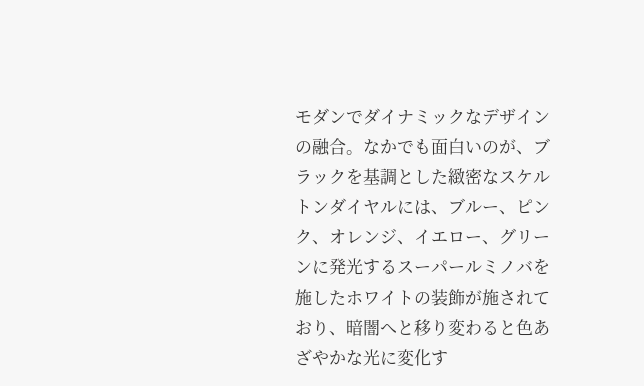モダンでダイナミックなデザインの融合。なかでも面白いのが、ブラックを基調とした緻密なスケルトンダイヤルには、ブルー、ピンク、オレンジ、イエロー、グリーンに発光するスーパールミノバを施したホワイトの装飾が施されており、暗闇へと移り変わると色あざやかな光に変化す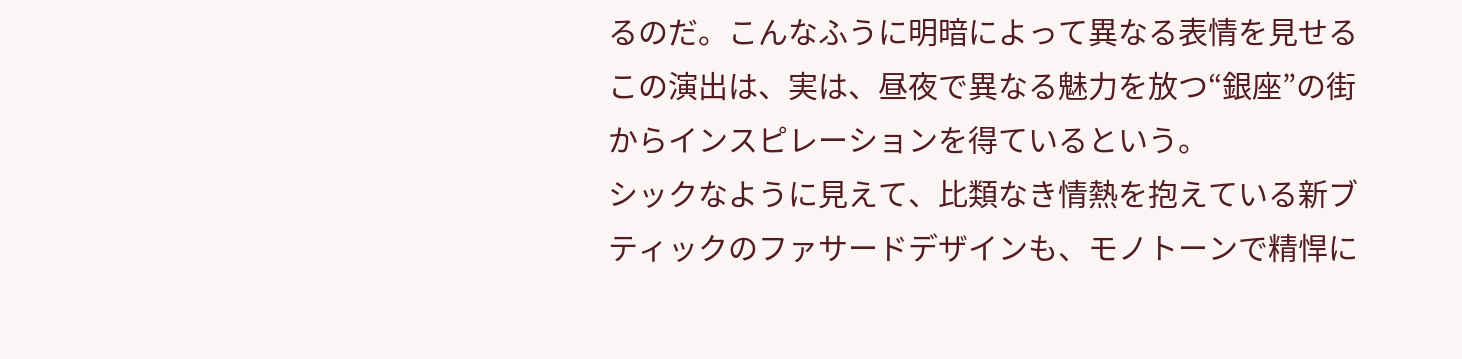るのだ。こんなふうに明暗によって異なる表情を見せるこの演出は、実は、昼夜で異なる魅力を放つ“銀座”の街からインスピレーションを得ているという。
シックなように見えて、比類なき情熱を抱えている新ブティックのファサードデザインも、モノトーンで精悍に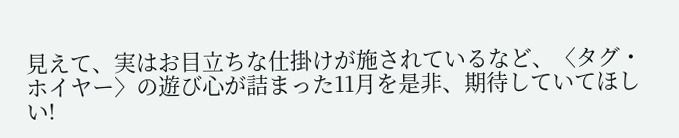見えて、実はお目立ちな仕掛けが施されているなど、〈タグ・ホイヤー〉の遊び心が詰まった11月を是非、期待していてほしい!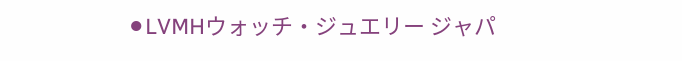⚫LVMHウォッチ・ジュエリー ジャパ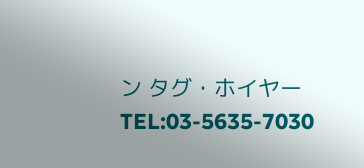ン タグ・ホイヤー
TEL:03-5635-7030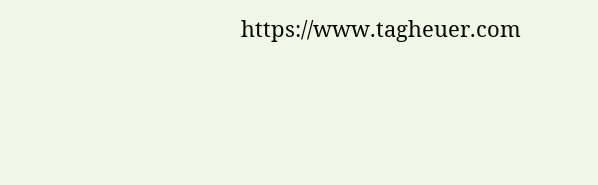https://www.tagheuer.com